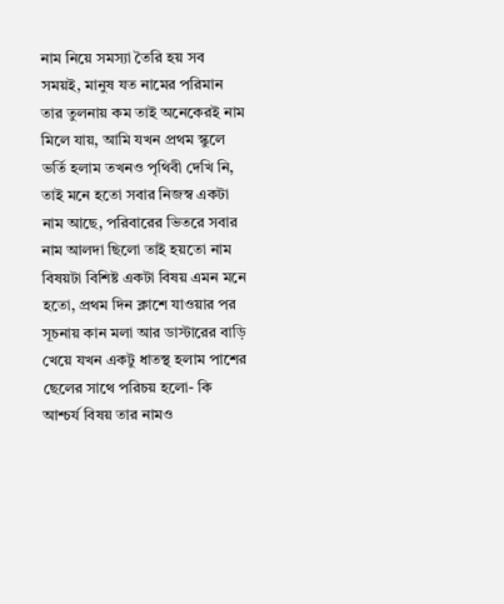নাম নিয়ে সমস্যা তৈরি হয় সব সময়ই, মানুষ যত নামের পরিমান তার তুলনায় কম তাই অনেকেরই নাম মিলে যায়, আমি যখন প্রথম স্কুলে ভর্তি হলাম তখনও পৃথিবী দেখি নি, তাই মনে হতো সবার নিজস্ব একটা নাম আছে, পরিবারের ভিতরে সবার নাম আলদা ছিলো তাই হয়তো নাম বিষয়টা বিশিষ্ট একটা বিষয় এমন মনে হতো, প্রথম দিন ক্লাশে যাওয়ার পর সূচনায় কান মলা আর ডাস্টারের বাড়ি খেয়ে যখন একটু ধাতস্থ হলাম পাশের ছেলের সাথে পরিচয় হলো- কি আশ্চর্য বিষয় তার নামও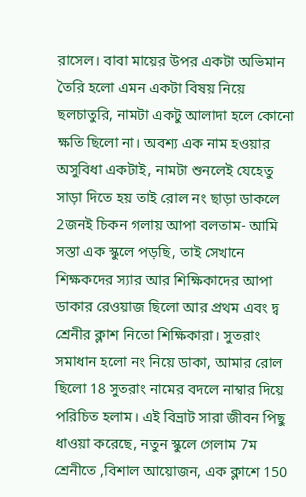রাসেল। বাবা মায়ের উপর একটা অভিমান তৈরি হলো এমন একটা বিষয় নিয়ে ছলচাতুরি, নামটা একটু আলাদা হলে কোনো ক্ষতি ছিলো না। অবশ্য এক নাম হওয়ার অসুবিধা একটাই, নামটা শুনলেই যেহেতু সাড়া দিতে হয় তাই রোল নং ছাড়া ডাকলে 2জনই চিকন গলায় আপা বলতাম- আমি সস্তা এক স্কুলে পড়ছি, তাই সেখানে শিক্ষকদের স্যার আর শিক্ষিকাদের আপা ডাকার রেওয়াজ ছিলো আর প্রথম এবং দ্ব শ্রেনীর ক্লাশ নিতো শিক্ষিকারা। সুতরাং সমাধান হলো নং নিয়ে ডাকা, আমার রোল ছিলো 18 সুতরাং নামের বদলে নাম্বার দিয়ে পরিচিত হলাম। এই বিভ্রাট সারা জীবন পিছু ধাওয়া করেছে, নতুন স্কুলে গেলাম 7ম শ্রেনীতে ,বিশাল আয়োজন, এক ক্লাশে 150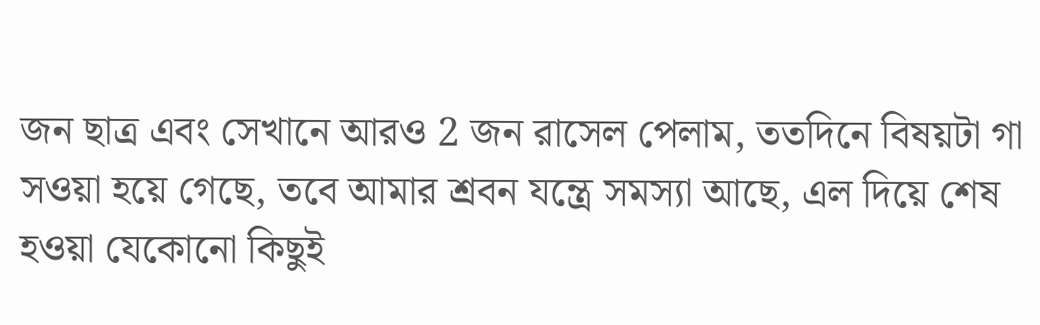জন ছাত্র এবং সেখানে আরও 2 জন রাসেল পেলাম, ততদিনে বিষয়টা গা সওয়া হয়ে গেছে, তবে আমার শ্রবন যন্ত্রে সমস্যা আছে, এল দিয়ে শেষ হওয়া যেকোনো কিছুই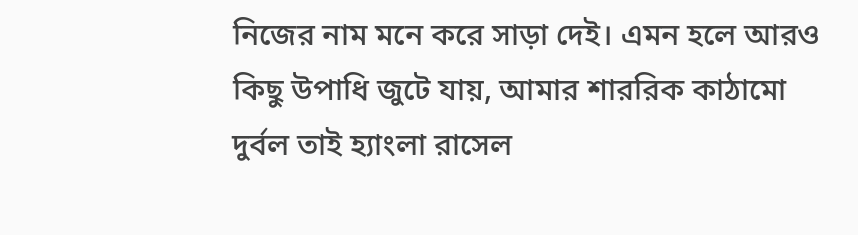নিজের নাম মনে করে সাড়া দেই। এমন হলে আরও কিছু উপাধি জুটে যায়, আমার শাররিক কাঠামো দুর্বল তাই হ্যাংলা রাসেল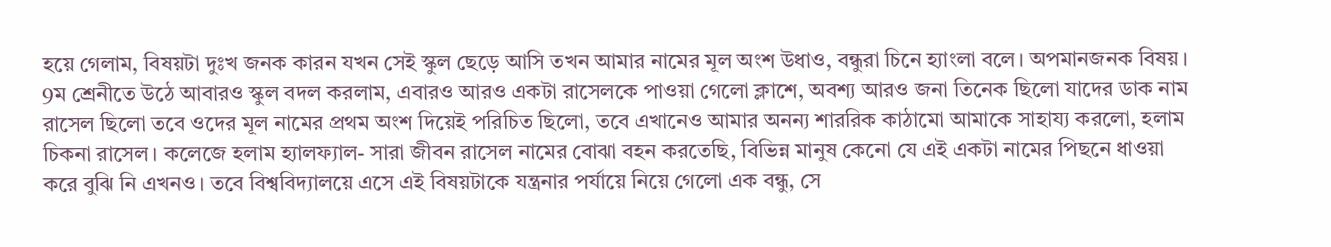হয়ে গেলাম, বিষয়টা দুঃখ জনক কারন যখন সেই স্কুল ছেড়ে আসি তখন আমার নামের মূল অংশ উধাও, বন্ধুরা চিনে হ্যাংলা বলে। অপমানজনক বিষয়। 9ম শ্রেনীতে উঠে আবারও স্কুল বদল করলাম, এবারও আরও একটা রাসেলকে পাওয়া গেলো ক্লাশে, অবশ্য আরও জনা তিনেক ছিলো যাদের ডাক নাম রাসেল ছিলো তবে ওদের মূল নামের প্রথম অংশ দিয়েই পরিচিত ছিলো, তবে এখানেও আমার অনন্য শাররিক কাঠামো আমাকে সাহায্য করলো, হলাম চিকনা রাসেল। কলেজে হলাম হ্যালফ্যাল- সারা জীবন রাসেল নামের বোঝা বহন করতেছি, বিভিন্ন মানুষ কেনো যে এই একটা নামের পিছনে ধাওয়া করে বুঝি নি এখনও। তবে বিশ্ববিদ্যালয়ে এসে এই বিষয়টাকে যন্ত্রনার পর্যায়ে নিয়ে গেলো এক বন্ধু, সে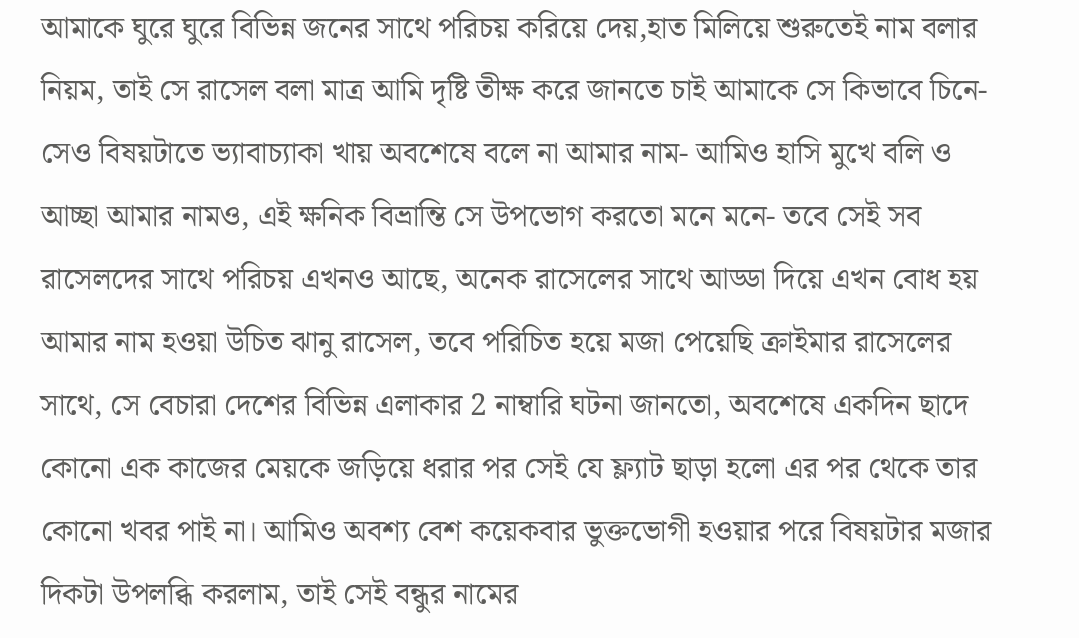আমাকে ঘুরে ঘুরে বিভিন্ন জনের সাথে পরিচয় করিয়ে দেয়,হাত মিলিয়ে শুরুতেই নাম বলার নিয়ম, তাই সে রাসেল বলা মাত্র আমি দৃষ্টি তীক্ষ করে জানতে চাই আমাকে সে কিভাবে চিনে- সেও বিষয়টাতে ভ্যাবাচ্যাকা খায় অবশেষে বলে না আমার নাম- আমিও হাসি মুখে বলি ও আচ্ছা আমার নামও, এই ক্ষনিক বিভ্রান্তি সে উপভোগ করতো মনে মনে- তবে সেই সব রাসেলদের সাথে পরিচয় এখনও আছে, অনেক রাসেলের সাথে আড্ডা দিয়ে এখন বোধ হয় আমার নাম হওয়া উচিত ঝানু রাসেল, তবে পরিচিত হয়ে মজা পেয়েছি ক্রাইমার রাসেলের সাথে, সে বেচারা দেশের বিভিন্ন এলাকার 2 নাম্বারি ঘটনা জানতো, অবশেষে একদিন ছাদে কোনো এক কাজের মেয়কে জড়িয়ে ধরার পর সেই যে ফ্ল্যাট ছাড়া হলো এর পর থেকে তার কোনো খবর পাই না। আমিও অবশ্য বেশ কয়েকবার ভুক্তভোগী হওয়ার পরে বিষয়টার মজার দিকটা উপলব্ধি করলাম, তাই সেই বন্ধুর নামের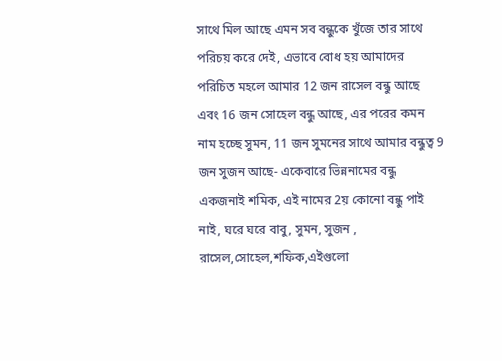সাথে মিল আছে এমন সব বন্ধুকে খুঁজে তার সাথে পরিচয় করে দেই, এভাবে বোধ হয় আমাদের পরিচিত মহলে আমার 12 জন রাসেল বন্ধু আছে এবং 16 জন সোহেল বন্ধু আছে, এর পরের কমন নাম হচ্ছে সুমন, 11 জন সুমনের সাথে আমার বন্ধুত্ব 9 জন সুজন আছে- একেবারে ভিন্ননামের বন্ধু একজনাই শমিক, এই নামের 2য় কোনো বন্ধু পাই নাই, ঘরে ঘরে বাবু, সুমন, সুজন , রাসেল,সোহেল,শফিক,এইগুলো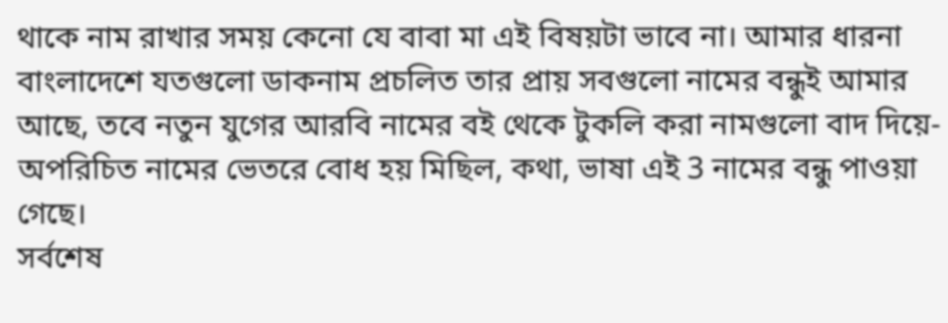থাকে নাম রাখার সময় কেনো যে বাবা মা এই বিষয়টা ভাবে না। আমার ধারনা বাংলাদেশে যতগুলো ডাকনাম প্রচলিত তার প্রায় সবগুলো নামের বন্ধুই আমার আছে, তবে নতুন যুগের আরবি নামের বই থেকে টুকলি করা নামগুলো বাদ দিয়ে- অপরিচিত নামের ভেতরে বোধ হয় মিছিল, কথা, ভাষা এই 3 নামের বন্ধু পাওয়া গেছে।
সর্বশেষ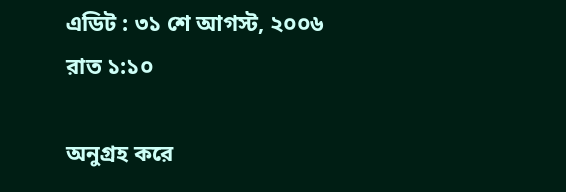এডিট : ৩১ শে আগস্ট, ২০০৬ রাত ১:১০

অনুগ্রহ করে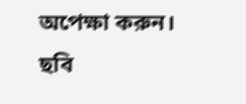অপেক্ষা করুন। ছবি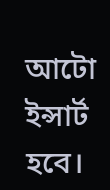আটো ইন্সার্ট হবে।